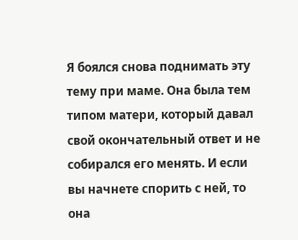Я боялся снова поднимать эту тему при маме. Она была тем типом матери, который давал свой окончательный ответ и не собирался его менять. И если вы начнете спорить с ней, то она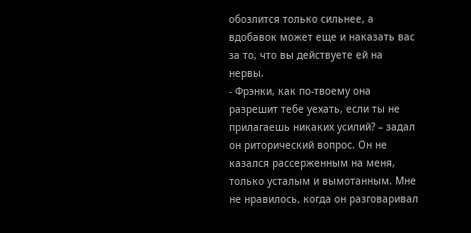обозлится только сильнее, а вдобавок может еще и наказать вас за то, что вы действуете ей на нервы.
- Фрэнки, как по-твоему она разрешит тебе уехать, если ты не прилагаешь никаких усилий? – задал он риторический вопрос. Он не казался рассерженным на меня, только усталым и вымотанным. Мне не нравилось, когда он разговаривал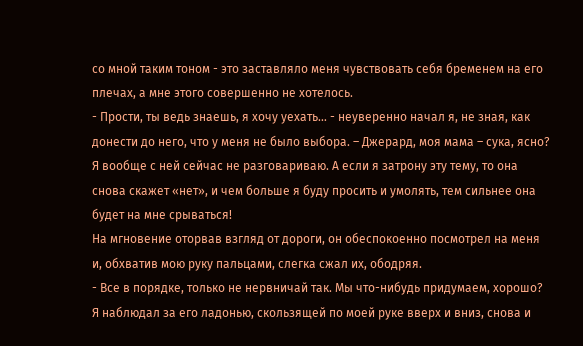со мной таким тоном - это заставляло меня чувствовать себя бременем на его плечах, а мне этого совершенно не хотелось.
- Прости, ты ведь знаешь, я хочу уехать… - неуверенно начал я, не зная, как донести до него, что у меня не было выбора. – Джерард, моя мама – сука, ясно? Я вообще с ней сейчас не разговариваю. А если я затрону эту тему, то она снова скажет «нет», и чем больше я буду просить и умолять, тем сильнее она будет на мне срываться!
На мгновение оторвав взгляд от дороги, он обеспокоенно посмотрел на меня и, обхватив мою руку пальцами, слегка сжал их, ободряя.
- Все в порядке, только не нервничай так. Мы что-нибудь придумаем, хорошо?
Я наблюдал за его ладонью, скользящей по моей руке вверх и вниз, снова и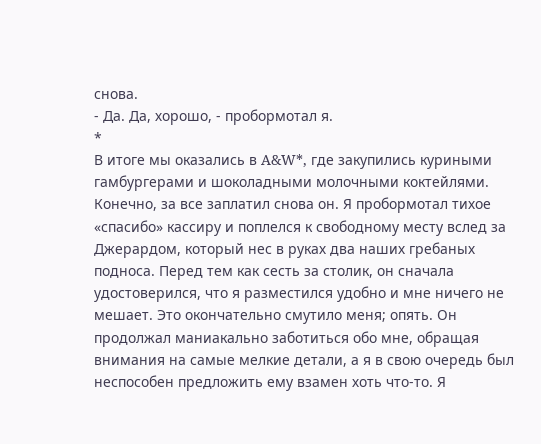снова.
- Да. Да, хорошо, - пробормотал я.
*
В итоге мы оказались в A&W*, где закупились куриными гамбургерами и шоколадными молочными коктейлями. Конечно, за все заплатил снова он. Я пробормотал тихое «спасибо» кассиру и поплелся к свободному месту вслед за Джерардом, который нес в руках два наших гребаных подноса. Перед тем как сесть за столик, он сначала удостоверился, что я разместился удобно и мне ничего не мешает. Это окончательно смутило меня; опять. Он продолжал маниакально заботиться обо мне, обращая внимания на самые мелкие детали, а я в свою очередь был неспособен предложить ему взамен хоть что-то. Я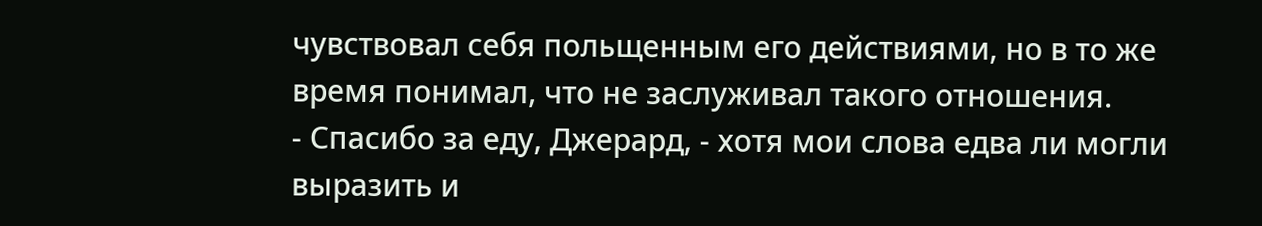чувствовал себя польщенным его действиями, но в то же время понимал, что не заслуживал такого отношения.
- Спасибо за еду, Джерард, - хотя мои слова едва ли могли выразить и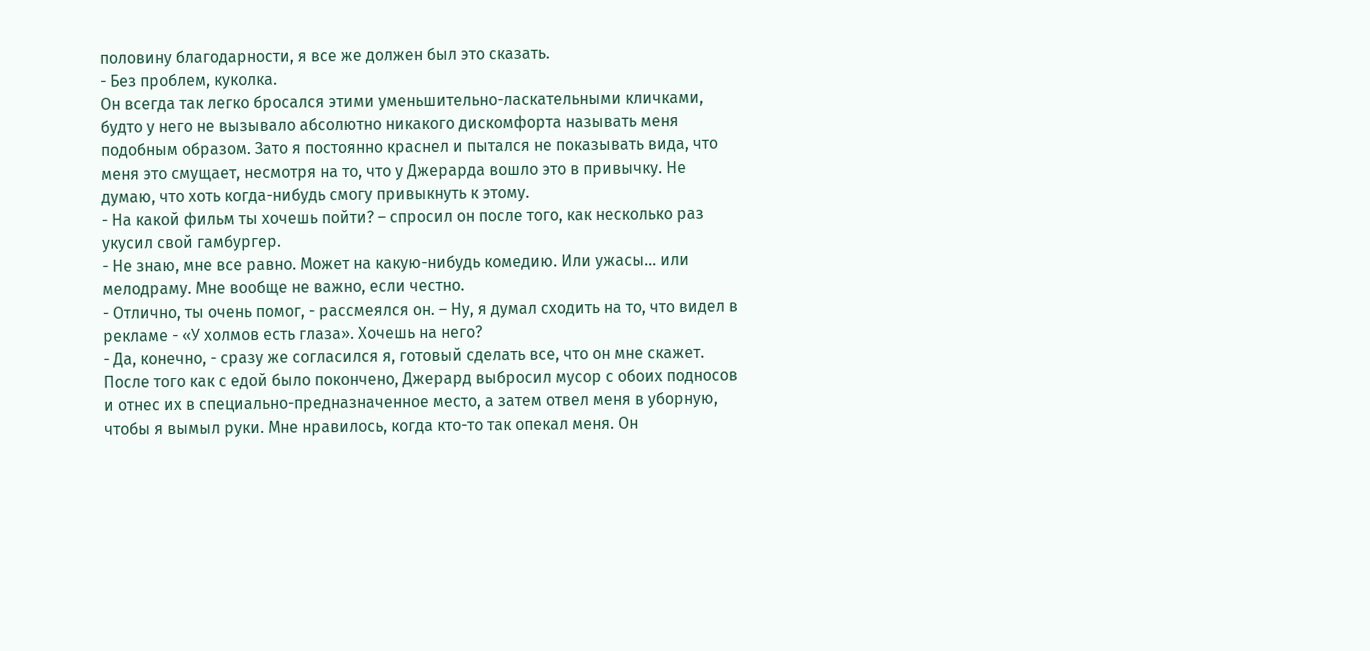половину благодарности, я все же должен был это сказать.
- Без проблем, куколка.
Он всегда так легко бросался этими уменьшительно-ласкательными кличками, будто у него не вызывало абсолютно никакого дискомфорта называть меня подобным образом. Зато я постоянно краснел и пытался не показывать вида, что меня это смущает, несмотря на то, что у Джерарда вошло это в привычку. Не думаю, что хоть когда-нибудь смогу привыкнуть к этому.
- На какой фильм ты хочешь пойти? – спросил он после того, как несколько раз укусил свой гамбургер.
- Не знаю, мне все равно. Может на какую-нибудь комедию. Или ужасы… или мелодраму. Мне вообще не важно, если честно.
- Отлично, ты очень помог, - рассмеялся он. – Ну, я думал сходить на то, что видел в рекламе - «У холмов есть глаза». Хочешь на него?
- Да, конечно, - сразу же согласился я, готовый сделать все, что он мне скажет.
После того как с едой было покончено, Джерард выбросил мусор с обоих подносов и отнес их в специально-предназначенное место, а затем отвел меня в уборную, чтобы я вымыл руки. Мне нравилось, когда кто-то так опекал меня. Он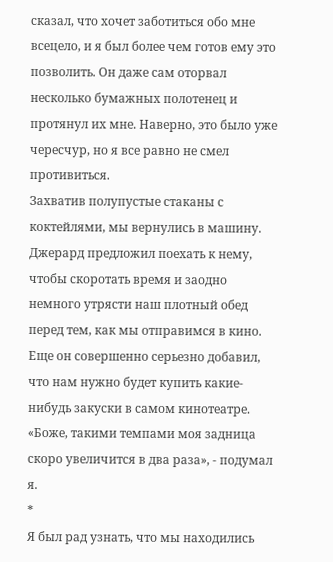сказал, что хочет заботиться обо мне всецело, и я был более чем готов ему это позволить. Он даже сам оторвал несколько бумажных полотенец и протянул их мне. Наверно, это было уже чересчур, но я все равно не смел противиться.
Захватив полупустые стаканы с коктейлями, мы вернулись в машину. Джерард предложил поехать к нему, чтобы скоротать время и заодно немного утрясти наш плотный обед перед тем, как мы отправимся в кино. Еще он совершенно серьезно добавил, что нам нужно будет купить какие-нибудь закуски в самом кинотеатре. «Боже, такими темпами моя задница скоро увеличится в два раза», - подумал я.
*
Я был рад узнать, что мы находились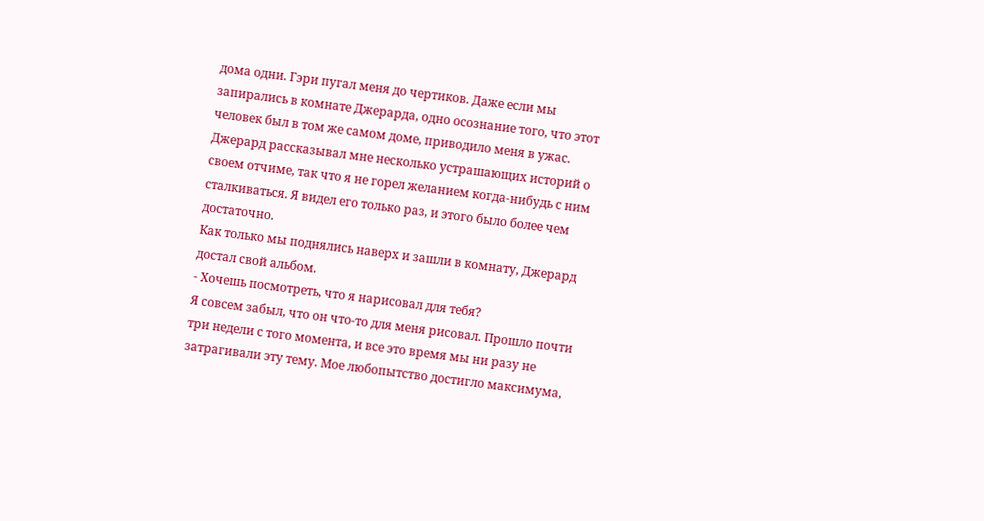дома одни. Гэри пугал меня до чертиков. Даже если мы запирались в комнате Джерарда, одно осознание того, что этот человек был в том же самом доме, приводило меня в ужас. Джерард рассказывал мне несколько устрашающих историй о своем отчиме, так что я не горел желанием когда-нибудь с ним сталкиваться. Я видел его только раз, и этого было более чем достаточно.
Как только мы поднялись наверх и зашли в комнату, Джерард достал свой альбом.
- Хочешь посмотреть, что я нарисовал для тебя?
Я совсем забыл, что он что-то для меня рисовал. Прошло почти три недели с того момента, и все это время мы ни разу не затрагивали эту тему. Мое любопытство достигло максимума,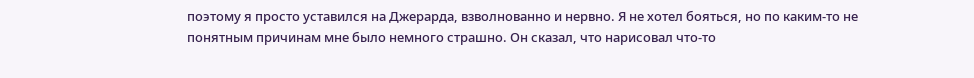поэтому я просто уставился на Джерарда, взволнованно и нервно. Я не хотел бояться, но по каким-то не понятным причинам мне было немного страшно. Он сказал, что нарисовал что-то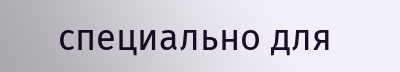специально для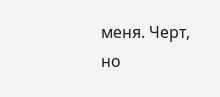меня. Черт, но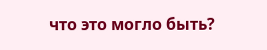что это могло быть?